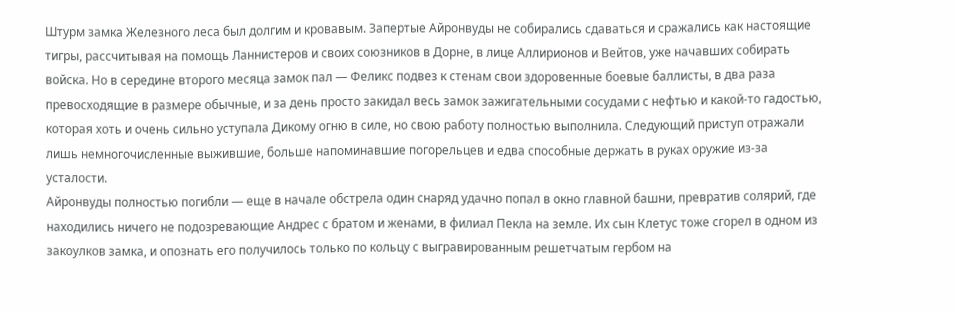Штурм замка Железного леса был долгим и кровавым. Запертые Айронвуды не собирались сдаваться и сражались как настоящие тигры, рассчитывая на помощь Ланнистеров и своих союзников в Дорне, в лице Аллирионов и Вейтов, уже начавших собирать войска. Но в середине второго месяца замок пал — Феликс подвез к стенам свои здоровенные боевые баллисты, в два раза превосходящие в размере обычные, и за день просто закидал весь замок зажигательными сосудами с нефтью и какой-то гадостью, которая хоть и очень сильно уступала Дикому огню в силе, но свою работу полностью выполнила. Следующий приступ отражали лишь немногочисленные выжившие, больше напоминавшие погорельцев и едва способные держать в руках оружие из-за усталости.
Айронвуды полностью погибли — еще в начале обстрела один снаряд удачно попал в окно главной башни, превратив солярий, где находились ничего не подозревающие Андрес с братом и женами, в филиал Пекла на земле. Их сын Клетус тоже сгорел в одном из закоулков замка, и опознать его получилось только по кольцу с выгравированным решетчатым гербом на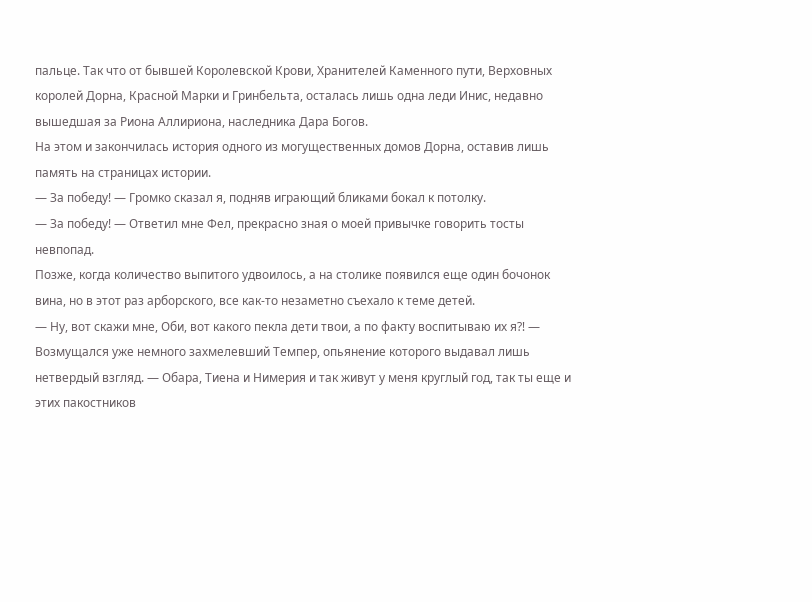пальце. Так что от бывшей Королевской Крови, Хранителей Каменного пути, Верховных королей Дорна, Красной Марки и Гринбельта, осталась лишь одна леди Инис, недавно вышедшая за Риона Аллириона, наследника Дара Богов.
На этом и закончилась история одного из могущественных домов Дорна, оставив лишь память на страницах истории.
— За победу! — Громко сказал я, подняв играющий бликами бокал к потолку.
— За победу! — Ответил мне Фел, прекрасно зная о моей привычке говорить тосты невпопад.
Позже, когда количество выпитого удвоилось, а на столике появился еще один бочонок вина, но в этот раз арборского, все как-то незаметно съехало к теме детей.
— Ну, вот скажи мне, Оби, вот какого пекла дети твои, а по факту воспитываю их я⁈ — Возмущался уже немного захмелевший Темпер, опьянение которого выдавал лишь нетвердый взгляд. — Обара, Тиена и Нимерия и так живут у меня круглый год, так ты еще и этих пакостников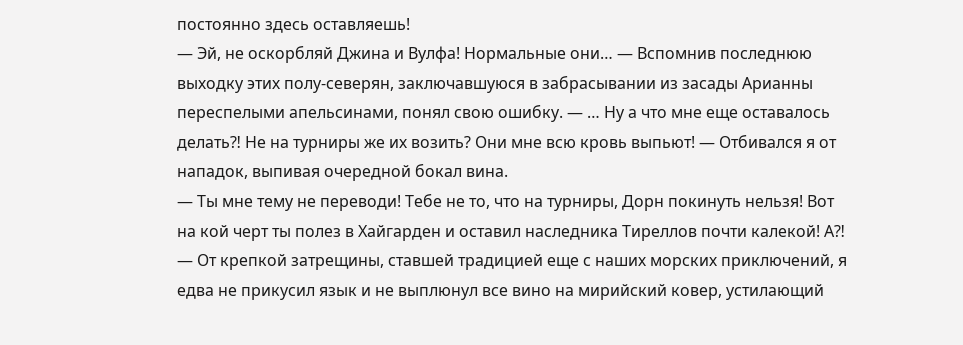постоянно здесь оставляешь!
— Эй, не оскорбляй Джина и Вулфа! Нормальные они… — Вспомнив последнюю выходку этих полу-северян, заключавшуюся в забрасывании из засады Арианны переспелыми апельсинами, понял свою ошибку. — … Ну а что мне еще оставалось делать⁈ Не на турниры же их возить? Они мне всю кровь выпьют! — Отбивался я от нападок, выпивая очередной бокал вина.
— Ты мне тему не переводи! Тебе не то, что на турниры, Дорн покинуть нельзя! Вот на кой черт ты полез в Хайгарден и оставил наследника Тиреллов почти калекой! А⁈ — От крепкой затрещины, ставшей традицией еще с наших морских приключений, я едва не прикусил язык и не выплюнул все вино на мирийский ковер, устилающий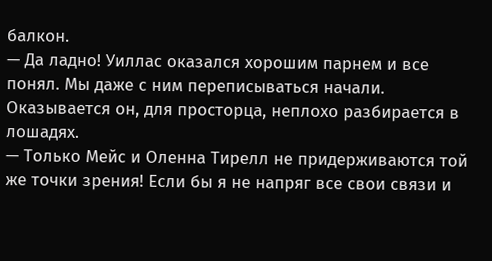балкон.
— Да ладно! Уиллас оказался хорошим парнем и все понял. Мы даже с ним переписываться начали. Оказывается он, для просторца, неплохо разбирается в лошадях.
— Только Мейс и Оленна Тирелл не придерживаются той же точки зрения! Если бы я не напряг все свои связи и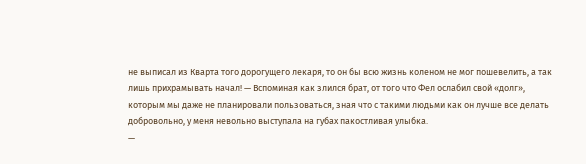не выписал из Кварта того дорогущего лекаря, то он бы всю жизнь коленом не мог пошевелить, а так лишь прихрамывать начал! — Вспоминая как злился брат, от того что Фел ослабил свой «долг», которым мы даже не планировали пользоваться, зная что с такими людьми как он лучше все делать добровольно, у меня невольно выступала на губах пакостливая улыбка.
—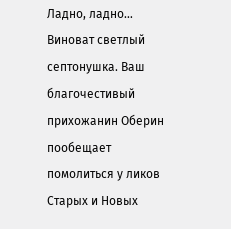Ладно, ладно… Виноват светлый септонушка. Ваш благочестивый прихожанин Оберин пообещает помолиться у ликов Старых и Новых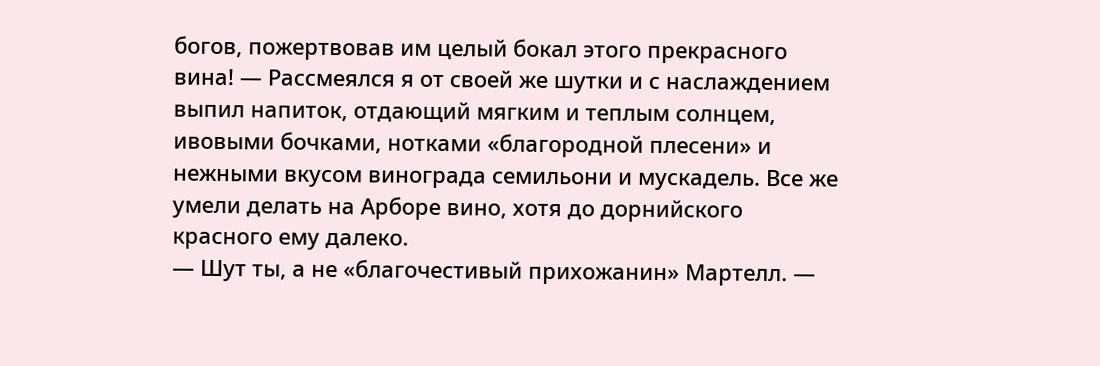богов, пожертвовав им целый бокал этого прекрасного вина! — Рассмеялся я от своей же шутки и с наслаждением выпил напиток, отдающий мягким и теплым солнцем, ивовыми бочками, нотками «благородной плесени» и нежными вкусом винограда семильони и мускадель. Все же умели делать на Арборе вино, хотя до дорнийского красного ему далеко.
— Шут ты, а не «благочестивый прихожанин» Мартелл. —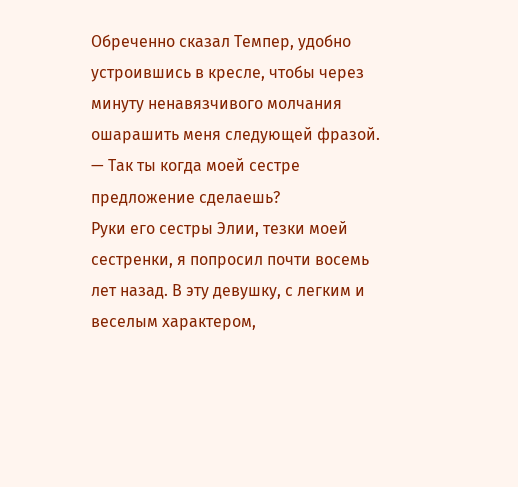Обреченно сказал Темпер, удобно устроившись в кресле, чтобы через минуту ненавязчивого молчания ошарашить меня следующей фразой. — Так ты когда моей сестре предложение сделаешь?
Руки его сестры Элии, тезки моей сестренки, я попросил почти восемь лет назад. В эту девушку, с легким и веселым характером,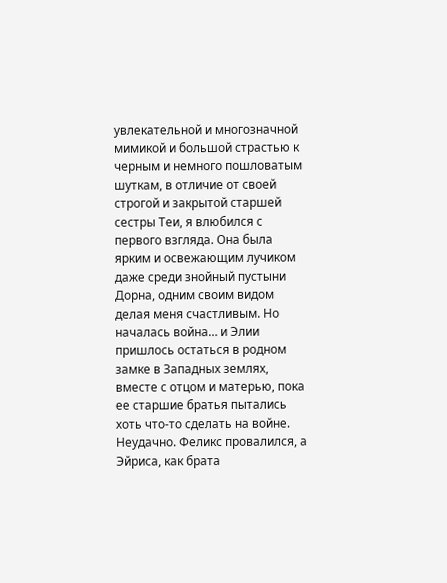увлекательной и многозначной мимикой и большой страстью к черным и немного пошловатым шуткам, в отличие от своей строгой и закрытой старшей сестры Теи, я влюбился с первого взгляда. Она была ярким и освежающим лучиком даже среди знойный пустыни Дорна, одним своим видом делая меня счастливым. Но началась война… и Элии пришлось остаться в родном замке в Западных землях, вместе с отцом и матерью, пока ее старшие братья пытались хоть что-то сделать на войне. Неудачно. Феликс провалился, а Эйриса, как брата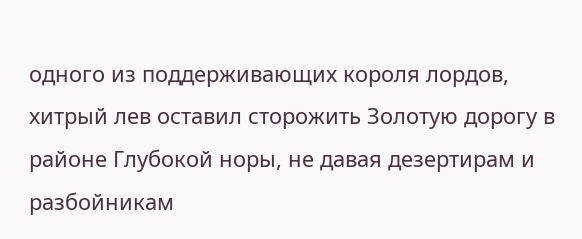одного из поддерживающих короля лордов, хитрый лев оставил сторожить Золотую дорогу в районе Глубокой норы, не давая дезертирам и разбойникам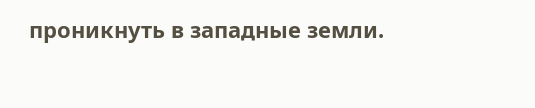проникнуть в западные земли.